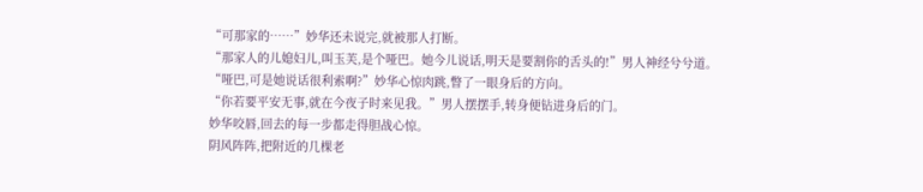“可那家的……”妙华还未说完,就被那人打断。
“那家人的儿媳妇儿,叫玉芙,是个哑巴。她今儿说话,明天是要割你的舌头的!”男人神经兮兮道。
“哑巴,可是她说话很利索啊?”妙华心惊肉跳,瞥了一眼身后的方向。
“你若要平安无事,就在今夜子时来见我。”男人摆摆手,转身便钻进身后的门。
妙华咬唇,回去的每一步都走得胆战心惊。
阴风阵阵,把附近的几棵老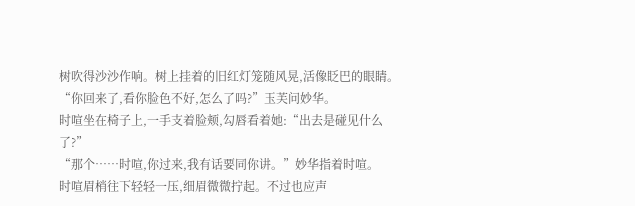树吹得沙沙作响。树上挂着的旧红灯笼随风晃,活像眨巴的眼睛。
“你回来了,看你脸色不好,怎么了吗?”玉芙问妙华。
时喧坐在椅子上,一手支着脸颊,勾唇看着她:“出去是碰见什么了?”
“那个……时喧,你过来,我有话要同你讲。”妙华指着时喧。
时喧眉梢往下轻轻一压,细眉微微拧起。不过也应声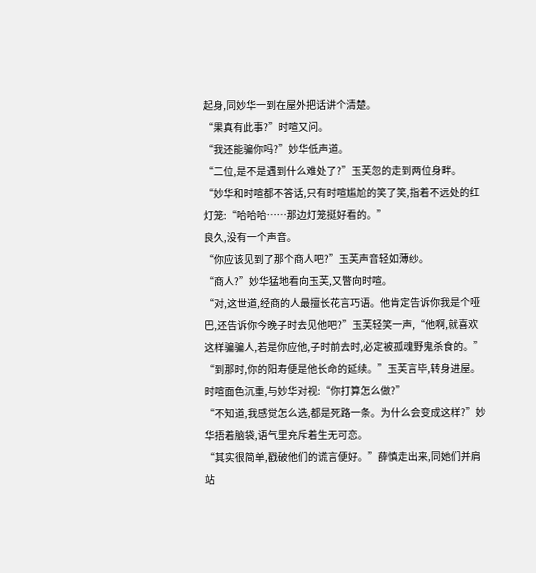起身,同妙华一到在屋外把话讲个清楚。
“果真有此事?”时喧又问。
“我还能骗你吗?”妙华低声道。
“二位,是不是遇到什么难处了?”玉芙忽的走到两位身畔。
“妙华和时喧都不答话,只有时喧尴尬的笑了笑,指着不远处的红灯笼:“哈哈哈……那边灯笼挺好看的。”
良久,没有一个声音。
“你应该见到了那个商人吧?”玉芙声音轻如薄纱。
“商人?”妙华猛地看向玉芙,又瞥向时喧。
“对,这世道,经商的人最擅长花言巧语。他肯定告诉你我是个哑巴,还告诉你今晚子时去见他吧?”玉芙轻笑一声,“他啊,就喜欢这样骗骗人,若是你应他,子时前去时,必定被孤魂野鬼杀食的。”
“到那时,你的阳寿便是他长命的延续。”玉芙言毕,转身进屋。
时喧面色沉重,与妙华对视:“你打算怎么做?”
“不知道,我感觉怎么选,都是死路一条。为什么会变成这样?”妙华捂着脑袋,语气里充斥着生无可恋。
“其实很简单,戳破他们的谎言便好。”薛慎走出来,同她们并肩站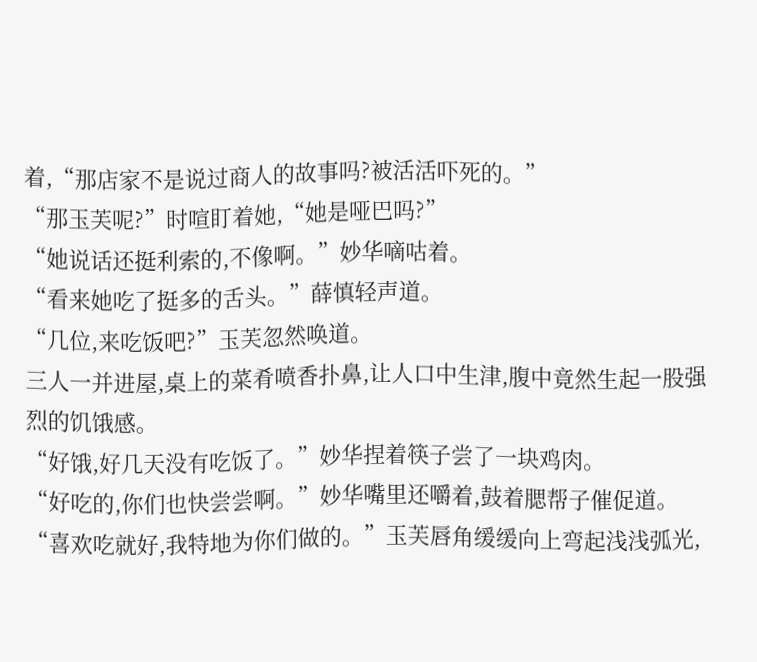着,“那店家不是说过商人的故事吗?被活活吓死的。”
“那玉芙呢?”时喧盯着她,“她是哑巴吗?”
“她说话还挺利索的,不像啊。”妙华嘀咕着。
“看来她吃了挺多的舌头。”薛慎轻声道。
“几位,来吃饭吧?”玉芙忽然唤道。
三人一并进屋,桌上的菜肴喷香扑鼻,让人口中生津,腹中竟然生起一股强烈的饥饿感。
“好饿,好几天没有吃饭了。”妙华捏着筷子尝了一块鸡肉。
“好吃的,你们也快尝尝啊。”妙华嘴里还嚼着,鼓着腮帮子催促道。
“喜欢吃就好,我特地为你们做的。”玉芙唇角缓缓向上弯起浅浅弧光,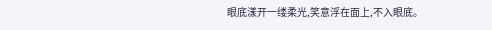眼底漾开一缕柔光,笑意浮在面上,不入眼底。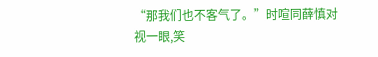“那我们也不客气了。”时喧同薛慎对视一眼,笑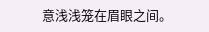意浅浅笼在眉眼之间。